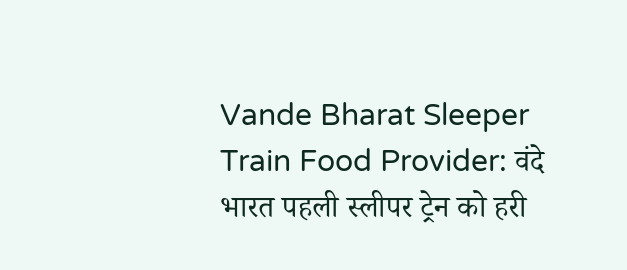Vande Bharat Sleeper Train Food Provider: वंदे भारत पहली स्लीपर ट्रेन को हरी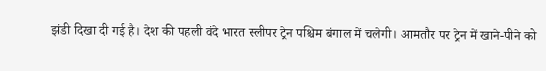झंडी दिखा दी गई है। देश की पहली वंदे भारत स्लीपर ट्रेन पश्चिम बंगाल में चलेगी। आमतौर पर ट्रेन में खाने-पीने को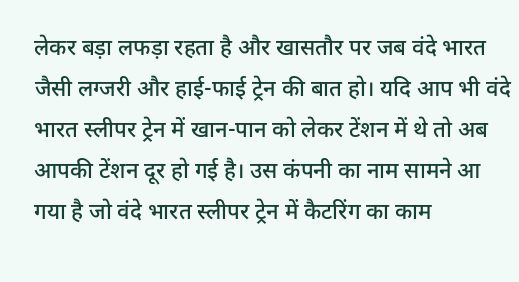लेकर बड़ा लफड़ा रहता है और खासतौर पर जब वंदे भारत जैसी लग्जरी और हाई-फाई ट्रेन की बात हो। यदि आप भी वंदे भारत स्लीपर ट्रेन में खान-पान को लेकर टेंशन में थे तो अब आपकी टेंशन दूर हो गई है। उस कंपनी का नाम सामने आ गया है जो वंदे भारत स्लीपर ट्रेन में कैटरिंग का काम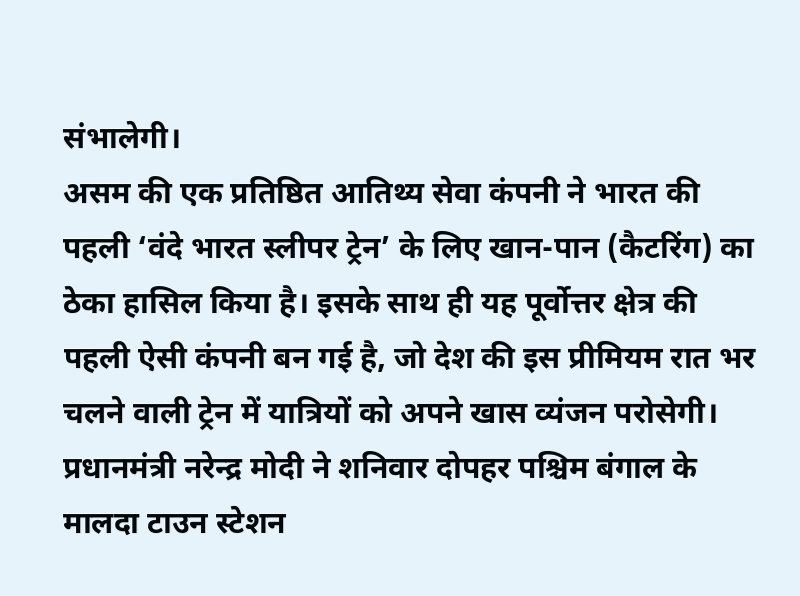संभालेगी।
असम की एक प्रतिष्ठित आतिथ्य सेवा कंपनी ने भारत की पहली ‘वंदे भारत स्लीपर ट्रेन’ के लिए खान-पान (कैटरिंग) का ठेका हासिल किया है। इसके साथ ही यह पूर्वोत्तर क्षेत्र की पहली ऐसी कंपनी बन गई है, जो देश की इस प्रीमियम रात भर चलने वाली ट्रेन में यात्रियों को अपने खास व्यंजन परोसेगी।
प्रधानमंत्री नरेन्द्र मोदी ने शनिवार दोपहर पश्चिम बंगाल के मालदा टाउन स्टेशन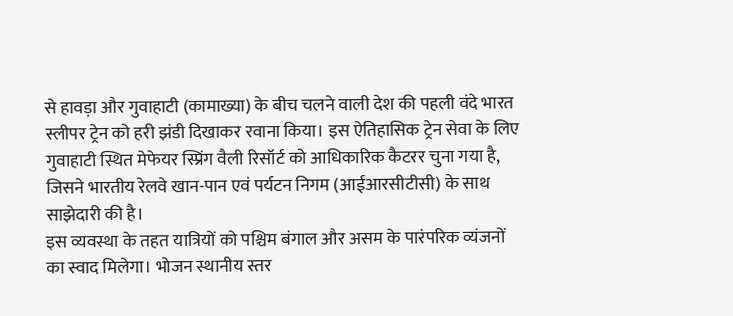से हावड़ा और गुवाहाटी (कामाख्या) के बीच चलने वाली देश की पहली वंदे भारत स्लीपर ट्रेन को हरी झंडी दिखाकर रवाना किया। इस ऐतिहासिक ट्रेन सेवा के लिए गुवाहाटी स्थित मेफेयर स्प्रिंग वैली रिसॉर्ट को आधिकारिक कैटरर चुना गया है, जिसने भारतीय रेलवे खान-पान एवं पर्यटन निगम (आईआरसीटीसी) के साथ साझेदारी की है।
इस व्यवस्था के तहत यात्रियों को पश्चिम बंगाल और असम के पारंपरिक व्यंजनों का स्वाद मिलेगा। भोजन स्थानीय स्तर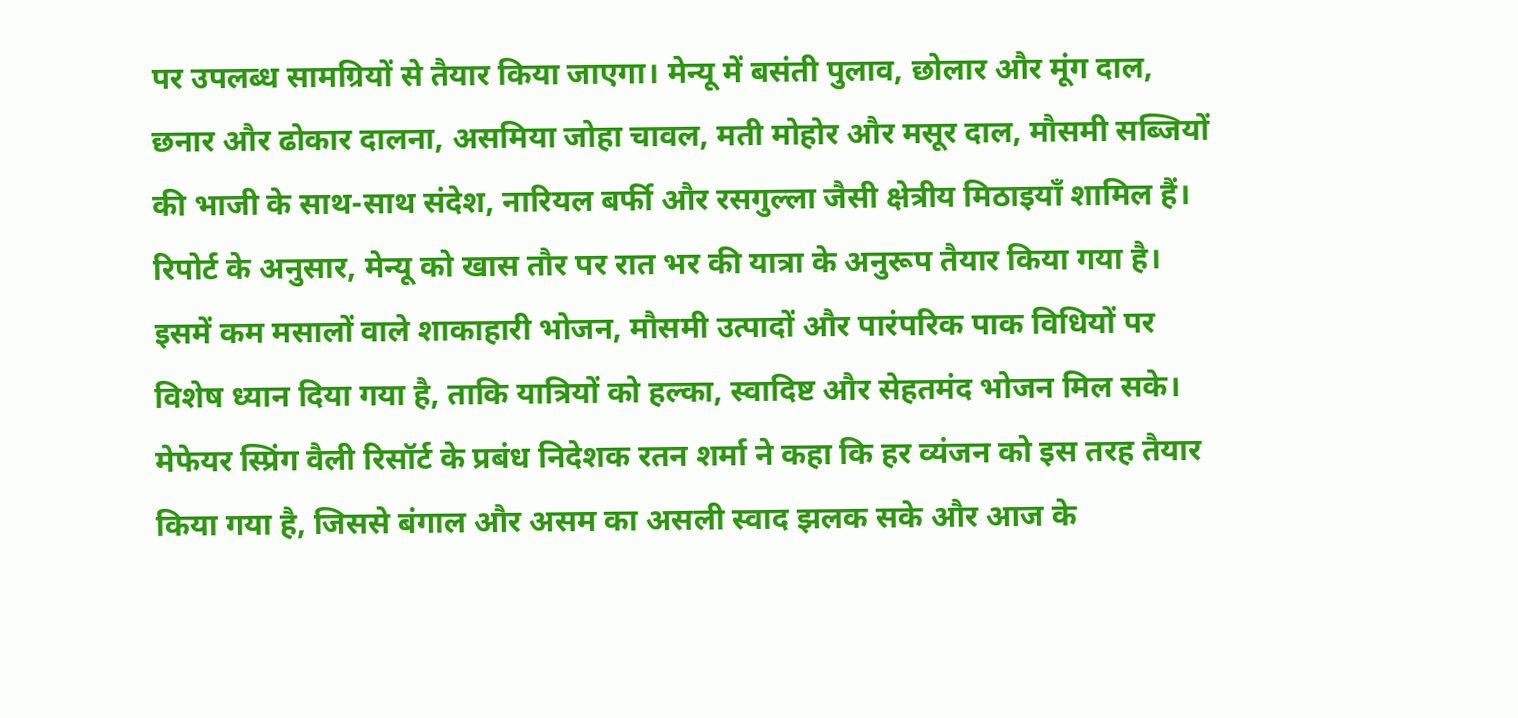पर उपलब्ध सामग्रियों से तैयार किया जाएगा। मेन्यू में बसंती पुलाव, छोलार और मूंग दाल, छनार और ढोकार दालना, असमिया जोहा चावल, मती मोहोर और मसूर दाल, मौसमी सब्जियों की भाजी के साथ-साथ संदेश, नारियल बर्फी और रसगुल्ला जैसी क्षेत्रीय मिठाइयाँ शामिल हैं।
रिपोर्ट के अनुसार, मेन्यू को खास तौर पर रात भर की यात्रा के अनुरूप तैयार किया गया है। इसमें कम मसालों वाले शाकाहारी भोजन, मौसमी उत्पादों और पारंपरिक पाक विधियों पर विशेष ध्यान दिया गया है, ताकि यात्रियों को हल्का, स्वादिष्ट और सेहतमंद भोजन मिल सके।
मेफेयर स्प्रिंग वैली रिसॉर्ट के प्रबंध निदेशक रतन शर्मा ने कहा कि हर व्यंजन को इस तरह तैयार किया गया है, जिससे बंगाल और असम का असली स्वाद झलक सके और आज के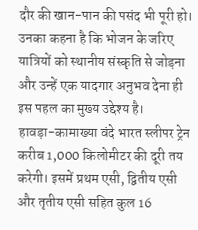दौर की खान-पान की पसंद भी पूरी हो। उनका कहना है कि भोजन के जरिए यात्रियों को स्थानीय संस्कृति से जोड़ना और उन्हें एक यादगार अनुभव देना ही इस पहल का मुख्य उद्देश्य है।
हावड़ा-कामाख्या वंदे भारत स्लीपर ट्रेन करीब 1,000 किलोमीटर की दूरी तय करेगी। इसमें प्रथम एसी, द्वितीय एसी और तृतीय एसी सहित कुल 16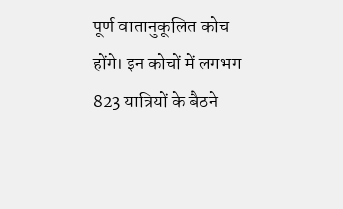पूर्ण वातानुकूलित कोच होंगे। इन कोचों में लगभग 823 यात्रियों के बैठने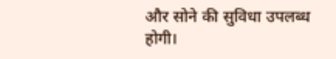और सोने की सुविधा उपलब्ध होगी।